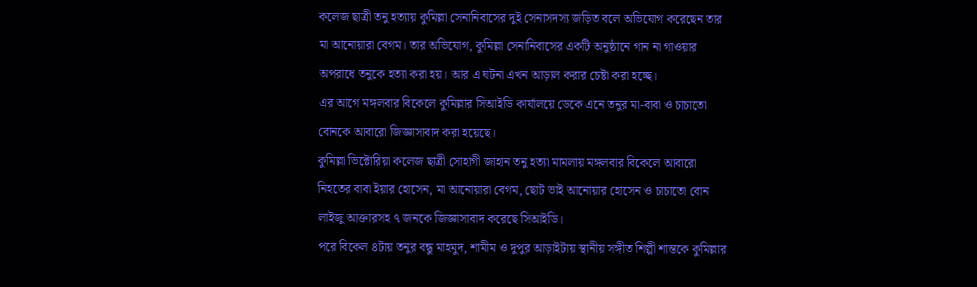কলেজ ছাত্রী তনু হত্যায় কুমিল্লা সেনানিবাসের দুই সেনাসদস্য জড়িত বলে অভিযোগ করেছেন তার মা আনোয়ারা বেগম। তার অভিযোগ, কুমিল্লা সেনানিবাসের একটি অনুষ্ঠানে গান না গাওয়ার অপরাধে তনুকে হত্যা করা হয়। আর এ ঘটনা এখন আড়াল করার চেষ্টা করা হচ্ছে।
এর আগে মঙ্গলবার বিকেলে কুমিল্লার সিআইডি কার্যালয়ে ডেকে এনে তনুর মা-বাবা ও চাচাতো বোনকে আবারো জিজ্ঞাসাবাদ করা হয়েছে।
কুমিল্লা ভিক্টোরিয়া কলেজ ছাত্রী সোহাগী জাহান তনু হত্যা মামলায় মঙ্গলবার বিকেলে আবারো নিহতের বাবা ইয়ার হোসেন, মা আনোয়ারা বেগম, ছোট ভাই আনোয়ার হোসেন ও চাচাতো বোন লাইজু আক্তারসহ ৭ জনকে জিজ্ঞাসাবাদ করেছে সিআইডি।
পরে বিকেল ৪টায় তনুর বন্ধু মাহমুদ, শামীম ও দুপুর আড়াইটায় স্থানীয় সঙ্গীত শিল্পী শান্তকে কুমিল্লার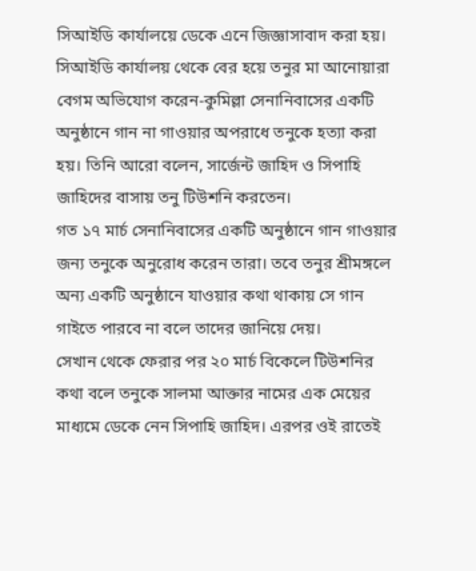সিআইডি কার্যালয়ে ডেকে এনে জিজ্ঞাসাবাদ করা হয়।
সিআইডি কার্যালয় থেকে বের হয়ে তনুর মা আনোয়ারা বেগম অভিযোগ করেন-কুমিল্লা সেনানিবাসের একটি অনুষ্ঠানে গান না গাওয়ার অপরাধে তনুকে হত্যা করা হয়। তিনি আরো বলেন, সার্জেন্ট জাহিদ ও সিপাহি জাহিদের বাসায় তনু টিউশনি করতেন।
গত ১৭ মার্চ সেনানিবাসের একটি অনুষ্ঠানে গান গাওয়ার জন্য তনুকে অনুরোধ করেন তারা। তবে তনুর শ্রীমঙ্গলে অন্য একটি অনুষ্ঠানে যাওয়ার কথা থাকায় সে গান গাইতে পারবে না বলে তাদের জানিয়ে দেয়।
সেখান থেকে ফেরার পর ২০ মার্চ বিকেলে টিউশনির কথা বলে তনুকে সালমা আক্তার নামের এক মেয়ের মাধ্যমে ডেকে নেন সিপাহি জাহিদ। এরপর ওই রাতেই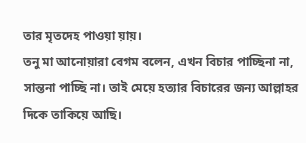তার মৃতদেহ পাওয়া য়ায়।
তনু মা আনোয়ারা বেগম বলেন, এখন বিচার পাচ্ছিনা না, সান্তনা পাচ্ছি না। তাই মেয়ে হত্যার বিচারের জন্য আল্লাহর দিকে তাকিয়ে আছি।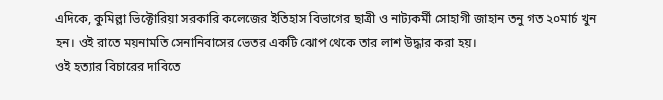এদিকে, কুমিল্লা ভিক্টোরিয়া সরকারি কলেজের ইতিহাস বিভাগের ছাত্রী ও নাট্যকর্মী সোহাগী জাহান তনু গত ২০মার্চ খুন হন। ওই রাতে ময়নামতি সেনানিবাসের ভেতর একটি ঝোপ থেকে তার লাশ উদ্ধার করা হয়।
ওই হত্যার বিচারের দাবিতে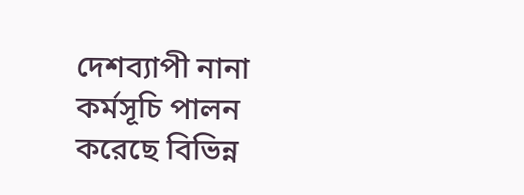দেশব্যাপী নানা কর্মসূচি পালন করেছে বিভিন্ন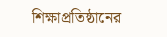শিক্ষাপ্রতিষ্ঠানের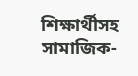শিক্ষার্থীসহ সামাজিক-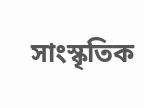সাংস্কৃতিক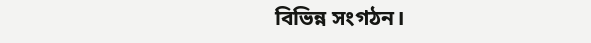বিভিন্ন সংগঠন।